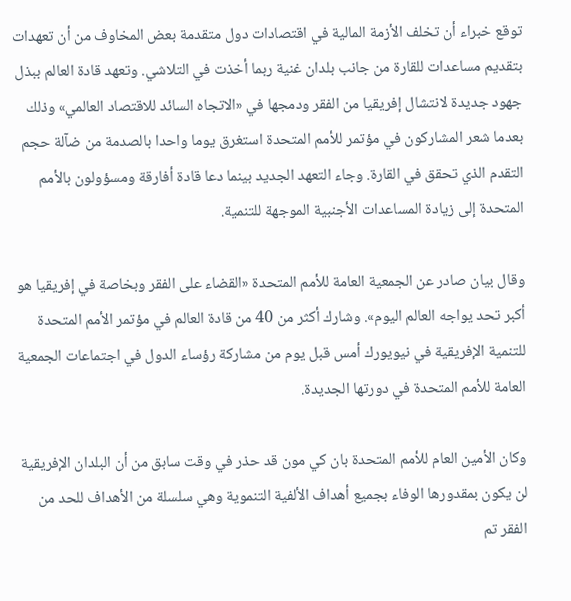توقع خبراء أن تخلف الأزمة المالية في اقتصادات دول متقدمة بعض المخاوف من أن تعهدات بتقديم مساعدات للقارة من جانب بلدان غنية ربما أخذت في التلاشي. وتعهد قادة العالم ببذل جهود جديدة لانتشال إفريقيا من الفقر ودمجها في «الاتجاه السائد للاقتصاد العالمي» وذلك بعدما شعر المشاركون في مؤتمر للأمم المتحدة استغرق يوما واحدا بالصدمة من ضآلة حجم التقدم الذي تحقق في القارة. وجاء التعهد الجديد بينما دعا قادة أفارقة ومسؤولون بالأمم المتحدة إلى زيادة المساعدات الأجنبية الموجهة للتنمية.

وقال بيان صادر عن الجمعية العامة للأمم المتحدة «القضاء على الفقر وبخاصة في إفريقيا هو أكبر تحد يواجه العالم اليوم». وشارك أكثر من 40 من قادة العالم في مؤتمر الأمم المتحدة للتنمية الإفريقية في نيويورك أمس قبل يوم من مشاركة رؤساء الدول في اجتماعات الجمعية العامة للأمم المتحدة في دورتها الجديدة.

وكان الأمين العام للأمم المتحدة بان كي مون قد حذر في وقت سابق من أن البلدان الإفريقية لن يكون بمقدورها الوفاء بجميع أهداف الألفية التنموية وهي سلسلة من الأهداف للحد من الفقر تم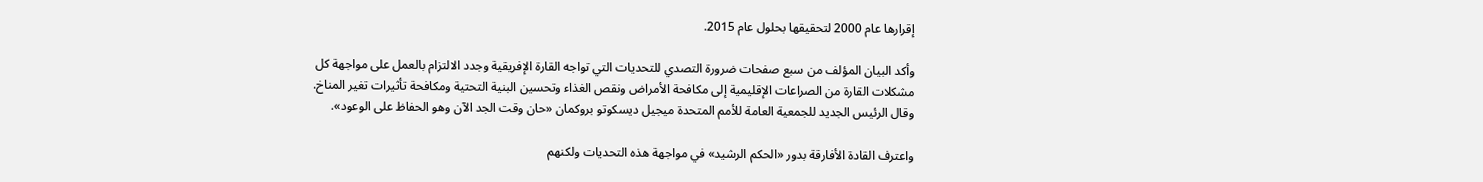إقرارها عام 2000 لتحقيقها بحلول عام 2015.

وأكد البيان المؤلف من سبع صفحات ضرورة التصدي للتحديات التي تواجه القارة الإفريقية وجدد الالتزام بالعمل على مواجهة كل مشكلات القارة من الصراعات الإقليمية إلى مكافحة الأمراض ونقص الغذاء وتحسين البنية التحتية ومكافحة تأثيرات تغير المناخ. وقال الرئيس الجديد للجمعية العامة للأمم المتحدة ميجيل ديسكوتو بروكمان «حان وقت الجد الآن وهو الحفاظ على الوعود».

واعترف القادة الأفارقة بدور «الحكم الرشيد» في مواجهة هذه التحديات ولكنهم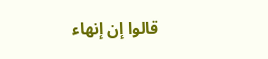قالوا إن إنهاء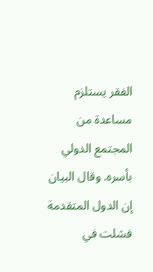الفقر يستلزم مساعدة من المجتمع الدولي بأسره. وقال البيان إن الدول المتقدمة فشلت في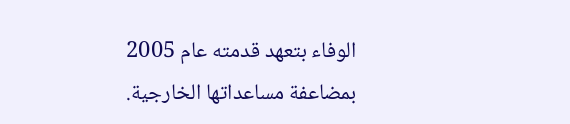الوفاء بتعهد قدمته عام 2005 بمضاعفة مساعداتها الخارجية.